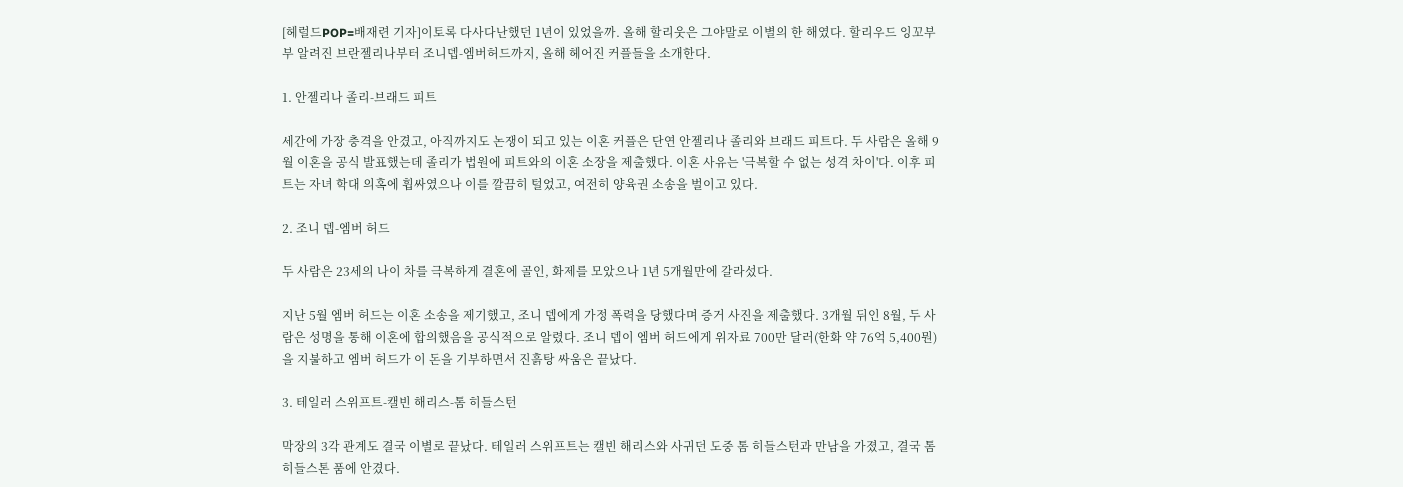[헤럴드POP=배재련 기자]이토록 다사다난했던 1년이 있었을까. 올해 할리웃은 그야말로 이별의 한 해였다. 할리우드 잉꼬부부 알려진 브란젤리나부터 조니뎁-엠버허드까지, 올해 헤어진 커플들을 소개한다.

1. 안젤리나 졸리-브래드 피트

세간에 가장 충격을 안겼고, 아직까지도 논쟁이 되고 있는 이혼 커플은 단연 안젤리나 졸리와 브래드 피트다. 두 사람은 올해 9월 이혼을 공식 발표했는데 졸리가 법원에 피트와의 이혼 소장을 제출했다. 이혼 사유는 '극복할 수 없는 성격 차이'다. 이후 피트는 자녀 학대 의혹에 휩싸였으나 이를 깔끔히 털었고, 여전히 양육권 소송을 벌이고 있다.

2. 조니 뎁-엠버 허드

두 사람은 23세의 나이 차를 극복하게 결혼에 골인, 화제를 모았으나 1년 5개월만에 갈라섰다.

지난 5월 엠버 허드는 이혼 소송을 제기했고, 조니 뎁에게 가정 폭력을 당했다며 증거 사진을 제출했다. 3개월 뒤인 8월, 두 사람은 성명을 통해 이혼에 합의했음을 공식적으로 알렸다. 조니 뎁이 엠버 허드에게 위자료 700만 달러(한화 약 76억 5,400뭔)을 지불하고 엠버 허드가 이 돈을 기부하면서 진흙탕 싸움은 끝났다.

3. 테일러 스위프트-캘빈 해리스-톰 히들스턴

막장의 3각 관계도 결국 이별로 끝났다. 테일러 스위프트는 캘빈 해리스와 사귀던 도중 톰 히들스턴과 만남을 가졌고, 결국 톰 히들스톤 품에 안겼다.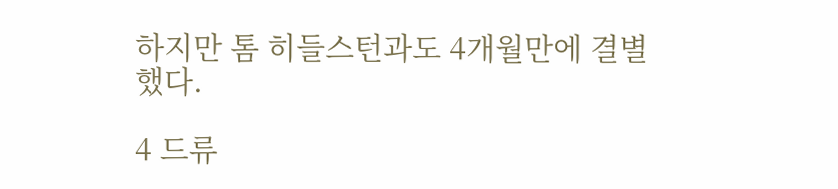하지만 톰 히들스턴과도 4개월만에 결별했다.

4 드류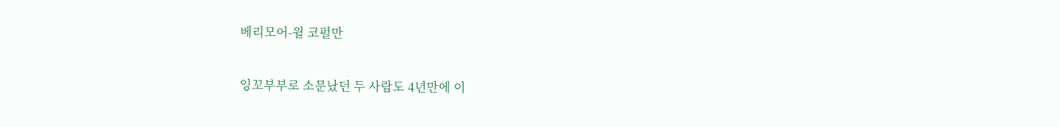베리모어-윌 코펄만

잉꼬부부로 소문났던 두 사람도 4년만에 이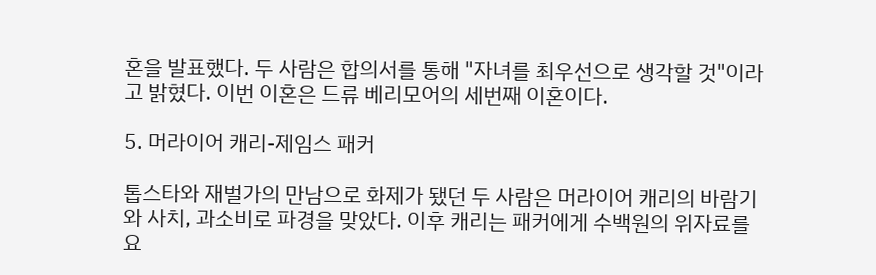혼을 발표했다. 두 사람은 합의서를 통해 "자녀를 최우선으로 생각할 것"이라고 밝혔다. 이번 이혼은 드류 베리모어의 세번째 이혼이다.

5. 머라이어 캐리-제임스 패커

톱스타와 재벌가의 만남으로 화제가 됐던 두 사람은 머라이어 캐리의 바람기와 사치, 과소비로 파경을 맞았다. 이후 캐리는 패커에게 수백원의 위자료를 요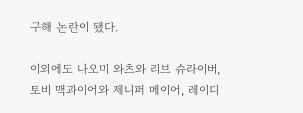구해 논란이 됐다.

이외에도 나오미 와츠와 리브 슈라이버, 토비 맥과이어와 제니퍼 메이어, 레이디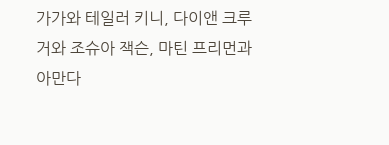가가와 테일러 키니, 다이앤 크루거와 조슈아 잭슨, 마틴 프리먼과 아만다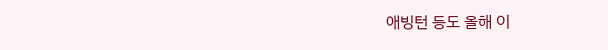애빙턴 등도 올해 이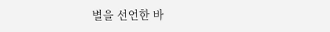별을 선언한 바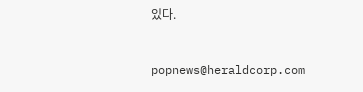있다.


popnews@heraldcorp.com